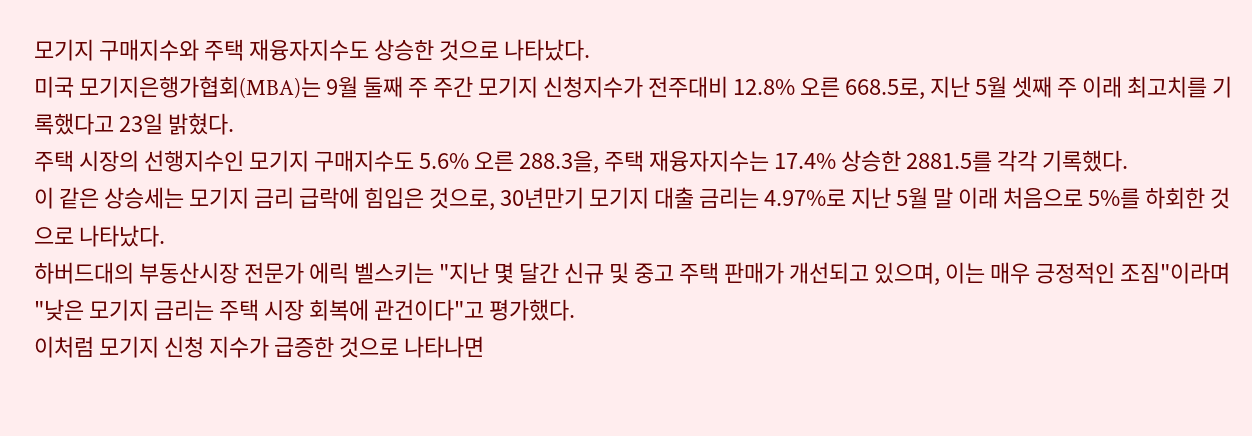모기지 구매지수와 주택 재융자지수도 상승한 것으로 나타났다.
미국 모기지은행가협회(MBA)는 9월 둘째 주 주간 모기지 신청지수가 전주대비 12.8% 오른 668.5로, 지난 5월 셋째 주 이래 최고치를 기록했다고 23일 밝혔다.
주택 시장의 선행지수인 모기지 구매지수도 5.6% 오른 288.3을, 주택 재융자지수는 17.4% 상승한 2881.5를 각각 기록했다.
이 같은 상승세는 모기지 금리 급락에 힘입은 것으로, 30년만기 모기지 대출 금리는 4.97%로 지난 5월 말 이래 처음으로 5%를 하회한 것으로 나타났다.
하버드대의 부동산시장 전문가 에릭 벨스키는 "지난 몇 달간 신규 및 중고 주택 판매가 개선되고 있으며, 이는 매우 긍정적인 조짐"이라며 "낮은 모기지 금리는 주택 시장 회복에 관건이다"고 평가했다.
이처럼 모기지 신청 지수가 급증한 것으로 나타나면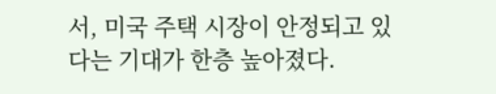서, 미국 주택 시장이 안정되고 있다는 기대가 한층 높아졌다.